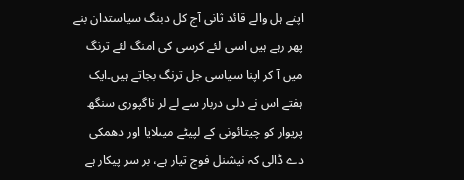اپنے ہل والے قائد ثانی آج کل دبنگ سیاستدان بنے پھر رہے ہیں اسی لئے کرسی کی امنگ لئے ترنگ میں آ کر اپنا سیاسی جل ترنگ بجاتے ہیں۔ایک ہفتے اس نے دلی دربار سے لے لر ناگپوری سنگھ پریوار کو چیتائونی کے لپیٹے میںلایا اور دھمکی دے ڈالی کہ نیشنل فوج تیار ہے، بر سر پیکار ہے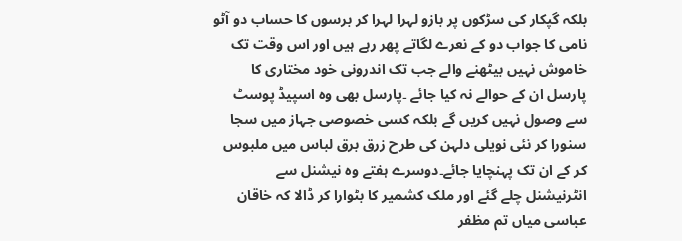بلکہ گپکار کی سڑکوں پر بازو لہرا لہرا کر برسوں کا حساب دو آٹو نامی کا جواب دو کے نعرے لگاتے پھر رہے ہیں اور اس وقت تک خاموش نہیں بیٹھنے والے جب تک اندرونی خود مختاری کا پارسل ان کے حوالے نہ کیا جائے ۔پارسل بھی وہ اسپیڈ پوسٹ سے وصول نہیں کریں گے بلکہ کسی خصوصی جہاز میں سجا سنورا کر نئی نویلی دلہن کی طرح زرق برق لباس میں ملبوس کر کے ان تک پہنچایا جائے۔دوسرے ہفتے وہ نیشنل سے انٹرنیشنل چلے گئے اور ملک کشمیر کا بٹوارا کر ڈالا کہ خاقان عباسی میاں تم مظفر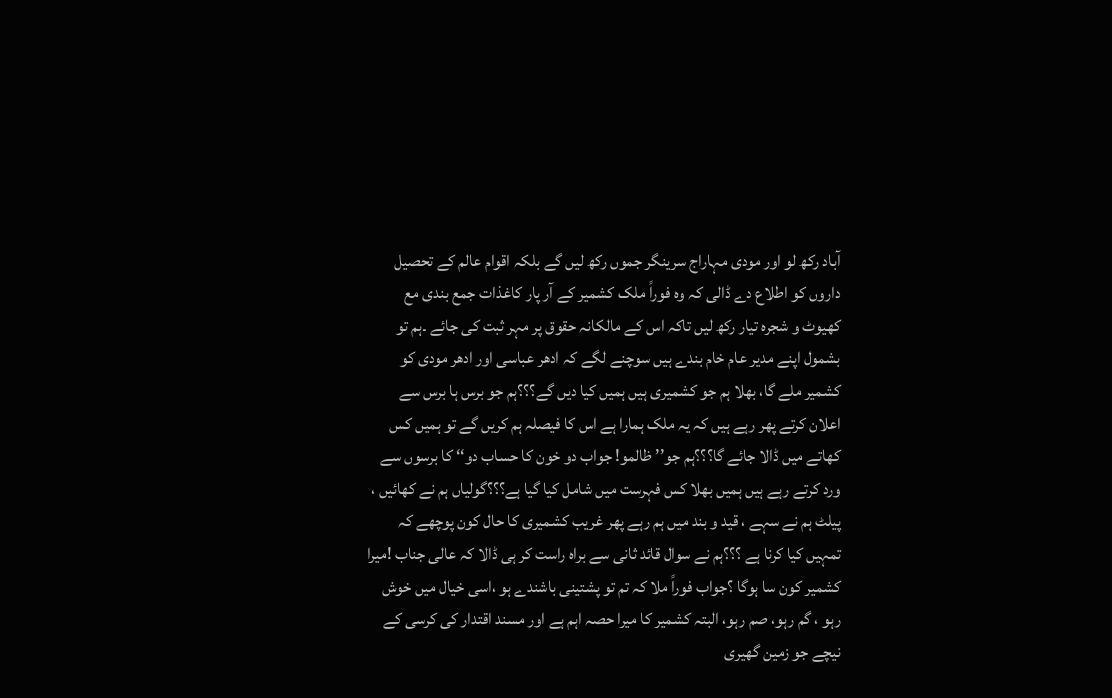آباد رکھ لو اور مودی مہاراج سرینگر جموں رکھ لیں گے بلکہ اقوام عالم کے تحصیل داروں کو اطلاع دے ڈالی کہ وہ فوراً ملک کشمیر کے آر پار کاغذات جمع بندی مع کھیوٹ و شجرہ تیار رکھ لیں تاکہ اس کے مالکانہ حقوق پر مہر ثبت کی جائے ۔ہم تو بشمول اپنے مدیر عام خام بندے ہیں سوچنے لگے کہ ادھر عباسی اور ادھر مودی کو کشمیر ملے گا، بھلا ہم جو کشمیری ہیں ہمیں کیا دیں گے؟؟؟ہم جو برس ہا برس سے اعلان کرتے پھر رہے ہیں کہ یہ ملک ہمارا ہے اس کا فیصلہ ہم کریں گے تو ہمیں کس کھاتے میں ڈالا جائے گا؟؟؟ہم جو’’ ظالمو! جواب دو خون کا حساب دو‘‘ کا برسوں سے ورد کرتے رہے ہیں ہمیں بھلا کس فہرست میں شامل کیا گیا ہے؟؟؟گولیاں ہم نے کھائیں ، پیلٹ ہم نے سہے ، قید و بند میں ہم رہے پھر غریب کشمیری کا حال کون پوچھے کہ تمہیں کیا کرنا ہے ؟؟؟ہم نے سوال قائد ثانی سے براہ راست کر ہی ڈالا کہ عالی جناب !میرا کشمیر کون سا ہوگا ؟جواب فوراً ملا کہ تم تو پشتینی باشندے ہو ،اسی خیال میں خوش رہو ، گم رہو، صم رہو، البتہ کشمیر کا میرا حصہ اہم ہے اور مسند اقتدار کی کرسی کے نیچے جو زمین گھیری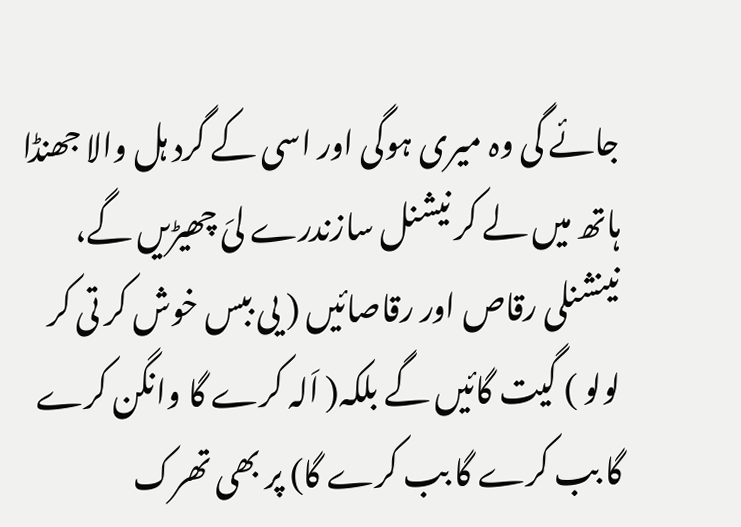جائے گی وہ میری ہوگی اور اسی کے گرد ہل والا جھنڈا ہاتھ میں لے کر نیشنل سازندرے لیَ چھیڑیں گے، نینشنلی رقاص اور رقاصائیں ( یی ببس خوش کر تی کر لولو ) گیت گائیں گے بلکہ( اَلہ کرے گا وانگن کرے گا بب کرے گا بب کرے گا) پر بھی تھرک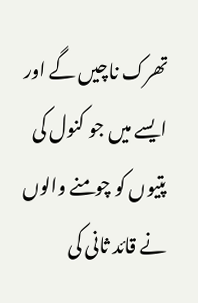تھرک ناچیں گے اور ایسے میں جو کنول کی پتیوں کو چومنے والوں نے قائد ثانی کی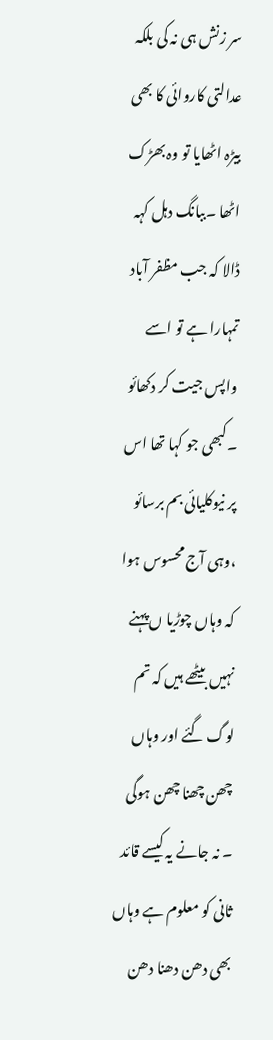سر زنش ہی نہ کی بلکہ عدالتی کاروائی کا بھی بیڑہ اٹھایا تو وہ بھڑک اٹھا ۔ببانگ دہل کہہ ڈالا کہ جب مظفر آباد تمہارا ہے تو اسے واپس جیت کر دکھائو ۔کبھی جو کہا تھا اس پر نیوکلیائی بم برسائو ،وہی آج محسوس ہوا کہ وہاں چوڑیا ں پہنے نہیں بیٹھے ہیں کہ تم لوگ گئے اور وہاں چھن چھنا چھن ہوگی ۔ نہ جانے یہ کیسے قائد ثانی کو معلوم ہے وہاں بھی دھن دھنا دھن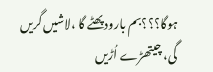ہوگا؟؟؟بم بارود پھٹے گا ،لاشیں گریں گی، چیتھڑے اُڑیں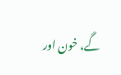گے، خون اور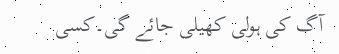آگ کی ہولی کھیلی جائے گی۔کسی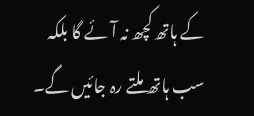کے ہاتھ کچھ نہ آئے گا بلکہ سب ہاتھ ملتے رہ جائیں گے۔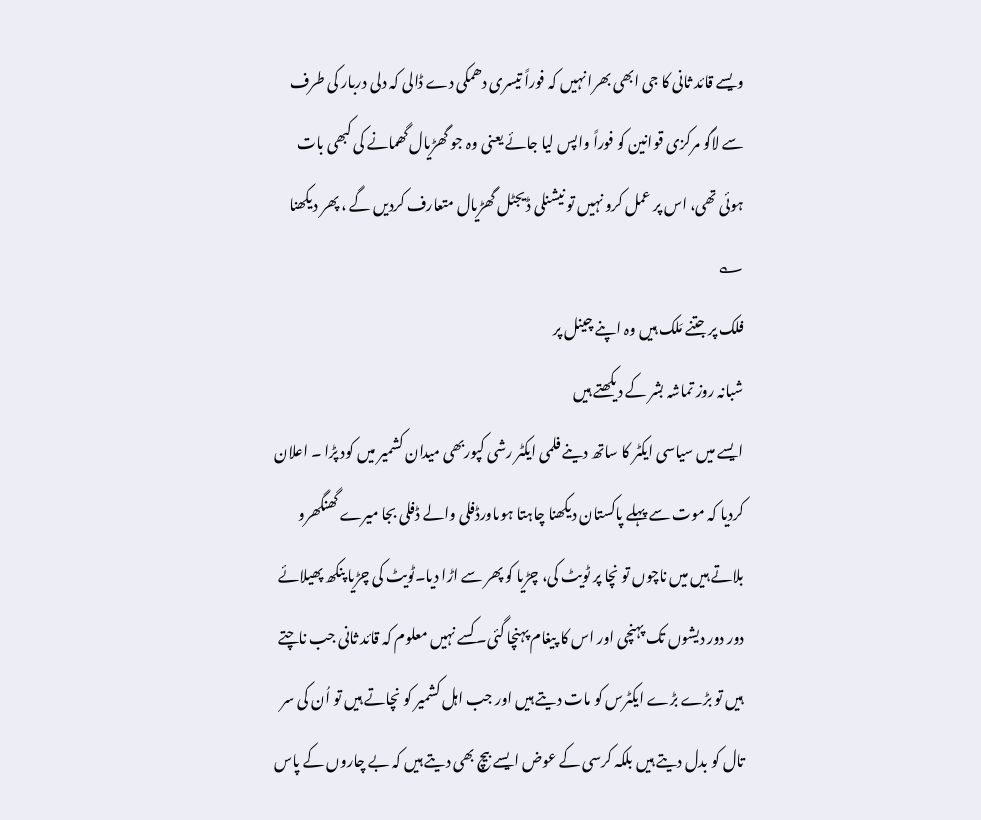ویسے قائد ثانی کا جی ابھی بھرا نہیں کہ فوراً تیسری دھمکی دے ڈالی کہ دلی دربار کی طرف سے لاگو مرکزی قوانین کو فوراً واپس لیا جائے یعنی وہ جو گھڑیال گھمانے کی کبھی بات ہوئی تھی، اس پر عمل کرو نہیں تو نیشنلی ڈیجٹل گھڑیال متعارف کردیں گے ، پھر دیکھنا ؎
فلک پر جتنے مَلک ہیں وہ اپنے چینل پر
شبانہ روز تماشہ بشر کے دیکھتے ہیں
ایسے میں سیاسی ایکٹر کا ساتھ دینے فلمی ایکٹر رشی کپوربھی میدان کشمیر میں کود پڑا ۔ اعلان کردیا کہ موت سے پہلے پاکستان دیکھنا چاہتا ہوںاورڈفلی والے ڈفلی بجا میرے گھنگھرو بلاتے ہیں میں ناچوں تو نچا پر ٹویٹ کی، چڑیا کو پھر سے اڑا دیا۔ٹویٹ کی چڑیا پنکھ پھیلائے دور دور دیشوں تک پہنچی اور اس کا پیغام پہنچا گئی۔ کسے نہیں معلوم کہ قائد ثانی جب ناچتے ہیں تو بڑے بڑے ایکٹرس کو مات دیتے ہیں اور جب اہل کشمیر کو نچاتے ہیں تو اُن کی سر تال کو بدل دیتے ہیں بلکہ کرسی کے عوض ایسے بیچ بھی دیتے ہیں کہ بے چاروں کے پاس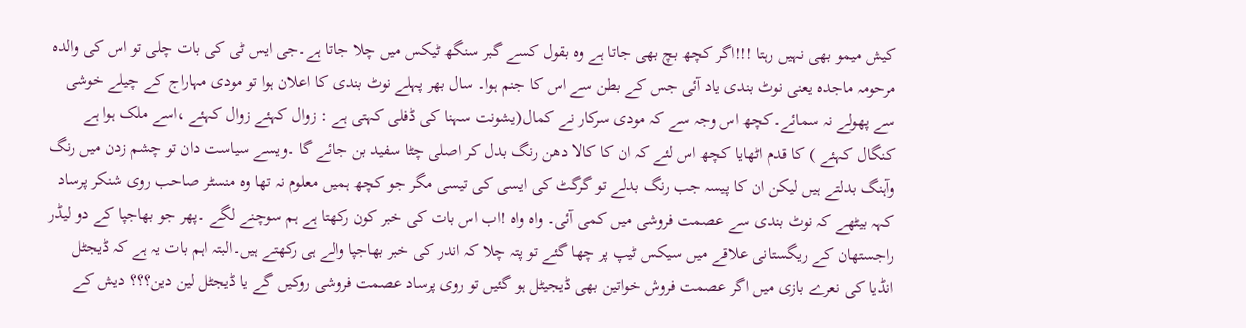کیش میمو بھی نہیں رہتا !!!اگر کچھ بچ بھی جاتا ہے وہ بقول کسے گبر سنگھ ٹیکس میں چلا جاتا ہے۔جی ایس ٹی کی بات چلی تو اس کی والدہ مرحومہ ماجدہ یعنی نوٹ بندی یاد آئی جس کے بطن سے اس کا جنم ہوا۔ سال بھر پہلے نوٹ بندی کا اعلان ہوا تو مودی مہاراج کے چیلے خوشی سے پھولے نہ سمائے۔کچھ اس وجہ سے کہ مودی سرکار نے کمال(یشونت سہنا کی ڈفلی کہتی ہے : زوال کہئے زوال کہئے ،اسے ملک ہوا ہے کنگال کہئے ) کا قدم اٹھایا کچھ اس لئے کہ ان کا کالا دھن رنگ بدل کر اصلی چٹا سفید بن جائے گا ۔ویسے سیاست دان تو چشم زدن میں رنگ وآہنگ بدلتے ہیں لیکن ان کا پیسہ جب رنگ بدلے تو گرگٹ کی ایسی کی تیسی مگر جو کچھ ہمیں معلوم نہ تھا وہ منسٹر صاحب روی شنکر پرساد کہہ بیٹھے کہ نوٹ بندی سے عصمت فروشی میں کمی آئی۔ واہ واہ !اب اس بات کی خبر کون رکھتا ہے ہم سوچنے لگے ۔پھر جو بھاجپا کے دو لیڈر راجستھان کے ریگستانی علاقے میں سیکس ٹیپ پر چھا گئے تو پتہ چلا کہ اندر کی خبر بھاجپا والے ہی رکھتے ہیں۔البتہ اہم بات یہ ہے کہ ڈیجٹل انڈیا کی نعرے بازی میں اگر عصمت فروش خواتین بھی ڈیجیٹل ہو گئیں تو روی پرساد عصمت فروشی روکیں گے یا ڈیجٹل لین دین؟؟؟ دیش کے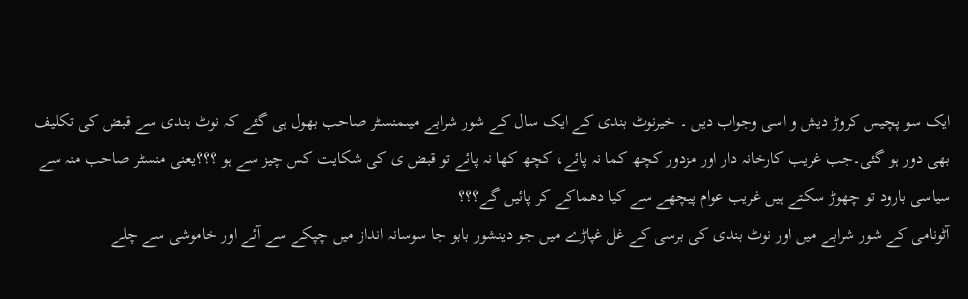ایک سو پچیس کروڑ دیش و اسی وجواب دیں ۔ خیرنوٹ بندی کے ایک سال کے شور شرابے میںمنسٹر صاحب بھول ہی گئے کہ نوٹ بندی سے قبض کی تکلیف بھی دور ہو گئی۔جب غریب کارخانہ دار اور مزدور کچھ کما نہ پائے، کچھ کھا نہ پائے تو قبض ی کی شکایت کس چیز سے ہو ؟؟؟یعنی منسٹر صاحب منہ سے سیاسی بارود تو چھوڑ سکتے ہیں غریب عوام پیچھے سے کیا دھماکے کر پائیں گے؟؟؟
آٹونامی کے شور شرابے میں اور نوٹ بندی کی برسی کے غل غپاڑے میں جو دینشور بابو جا سوسانہ انداز میں چپکے سے آئے اور خاموشی سے چلے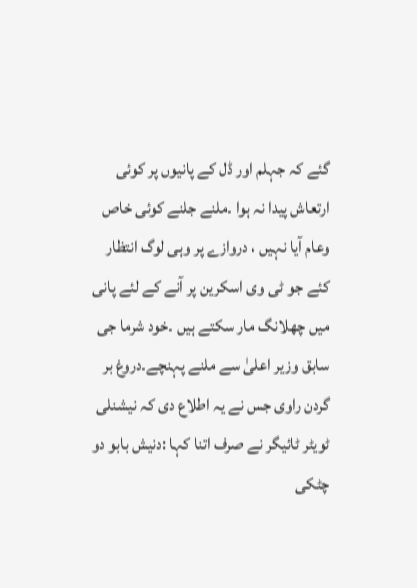گئے کہ جہلم اور ڈل کے پانیوں پر کوئی ارتعاش پیدا نہ ہوا ۔ملنے جلنے کوئی خاص وعام آیا نہیں ، دروازے پر وہی لوگ انتظار کئے جو ٹی وی اسکرین پر آنے کے لئے پانی میں چھلانگ مار سکتے ہیں ۔خود شرما جی سابق وزیر اعلیٰ سے ملنے پہنچے۔دروغ بر گردن راوی جس نے یہ اطلاع دی کہ نیشنلی ٹویٹر ٹائیگر نے صرف اتنا کہا :دنیش بابو دو چٹکی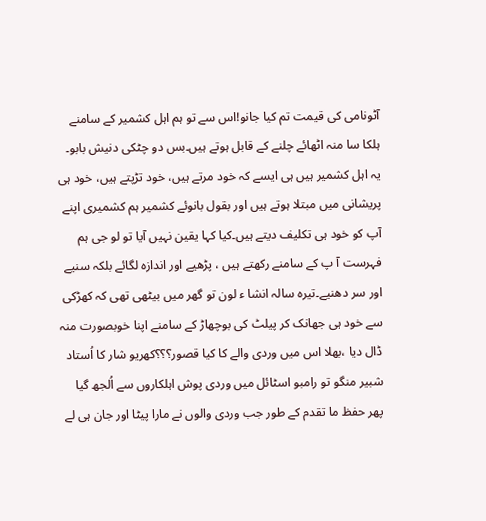آٹونامی کی قیمت تم کیا جانو!اس سے تو ہم اہل کشمیر کے سامنے ہلکا سا منہ اٹھائے چلنے کے قابل ہوتے ہیں۔بس دو چٹکی دنیش بابو۔
یہ اہل کشمیر ہیں ہی ایسے کہ خود مرتے ہیں، خود تڑپتے ہیں، خود ہی پریشانی میں مبتلا ہوتے ہیں اور بقول بانوئے کشمیر ہم کشمیری اپنے آپ کو خود ہی تکلیف دیتے ہیں۔کیا کہا یقین نہیں آیا تو لو جی ہم فہرست آ پ کے سامنے رکھتے ہیں ، پڑھیے اور اندازہ لگائے بلکہ سنیے اور سر دھنیے۔تیرہ سالہ انشا ء لون تو گھر میں بیٹھی تھی کہ کھڑکی سے خود ہی جھانک کر پیلٹ کی بوچھاڑ کے سامنے اپنا خوبصورت منہ ڈال دیا ،بھلا اس میں وردی والے کا کیا قصور؟؟؟کھریو شار کا اُستاد شبیر منگو تو رامبو اسٹائل میں وردی پوش اہلکاروں سے اُلجھ گیا پھر حفظ ما تقدم کے طور جب وردی والوں نے مارا پیٹا اور جان ہی لے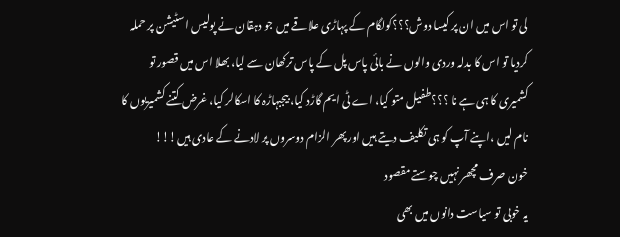لی تو اس میں ان پر کیسا دوش؟؟؟کولگام کے پہاڑی علاقے میں جو دہقان نے پولیس اسٹیشن پر حملہ کردیا تو اس کا بدلہ وردی والوں نے بائی پاس پل کے پاس ترکھان سے لیا، بھلا اس میں قصور تو کشمیری کا ہی ہے نا ؟؟؟طفیل متو کیا، اے ٹی ایم گاڑد کیا، بیجبہاڑہ کا اسکالر کیا، غرض کتنے کشمیریوں کا نام لیں ،اپنے آپ کو ہی تکلیف دیتے ہیں اور پھر الزام دوسروں پر لادنے کے عادی ہیں!!!
خون صرف مچھر نہیں چوستے مقصود
یہ خوبی تو سیاست دانوں میں بھی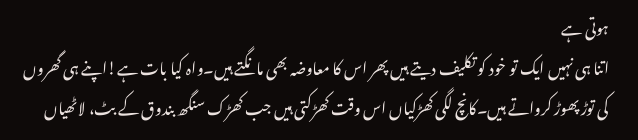ہوتی ہے
اتنا ہی نہیں ایک تو خود کو تکلیف دیتے ہیں پھر اس کا معاوضہ بھی مانگتے ہیں۔واہ کیا بات ہے!اپنے ہی گھروں کی توڑ پھوڑ کرواتے ہیں۔کانچ لگی کھڑکیاں اس وقت کھڑکتی ہیں جب کھڑک سنگھ بندوق کے بٹ، لاٹھیاں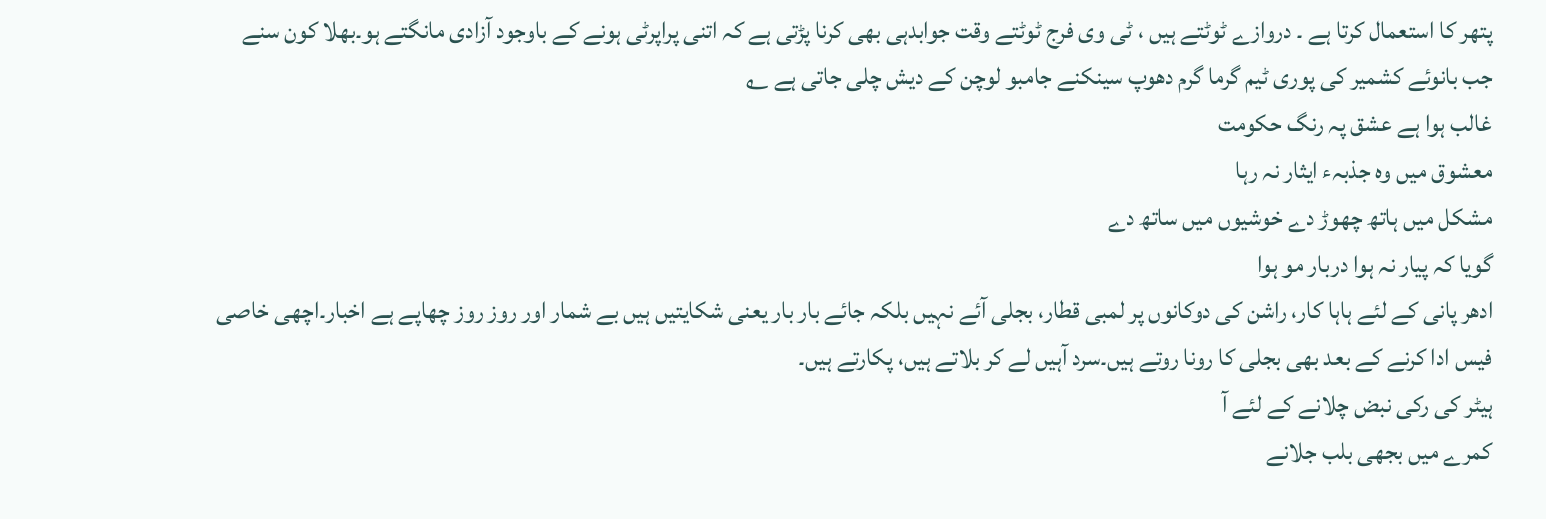پتھر کا استعمال کرتا ہے ۔ دروازے ٹوٹتے ہیں ، ٹی وی فرج ٹوٹتے وقت جوابدہی بھی کرنا پڑتی ہے کہ اتنی پراپرٹی ہونے کے باوجود آزادی مانگتے ہو۔بھلا کون سنے جب بانوئے کشمیر کی پوری ٹیم گرما گرم دھوپ سینکنے جامبو لوچن کے دیش چلی جاتی ہے ؎
غالب ہوا ہے عشق پہ رنگ حکومت
معشوق میں وہ جذبہء ایثار نہ رہا
مشکل میں ہاتھ چھوڑ دے خوشیوں میں ساتھ دے
گویا کہ پیار نہ ہوا دربار مو ہوا
ادھر پانی کے لئے ہاہا کار، راشن کی دوکانوں پر لمبی قطار، بجلی آئے نہیں بلکہ جائے بار بار یعنی شکایتیں ہیں بے شمار اور روز روز چھاپے ہے اخبار۔اچھی خاصی فیس ادا کرنے کے بعد بھی بجلی کا رونا روتے ہیں۔سرد آہیں لے کر بلاتے ہیں، پکارتے ہیں۔
ہیٹر کی رکی نبض چلانے کے لئے آ
کمرے میں بجھی بلب جلانے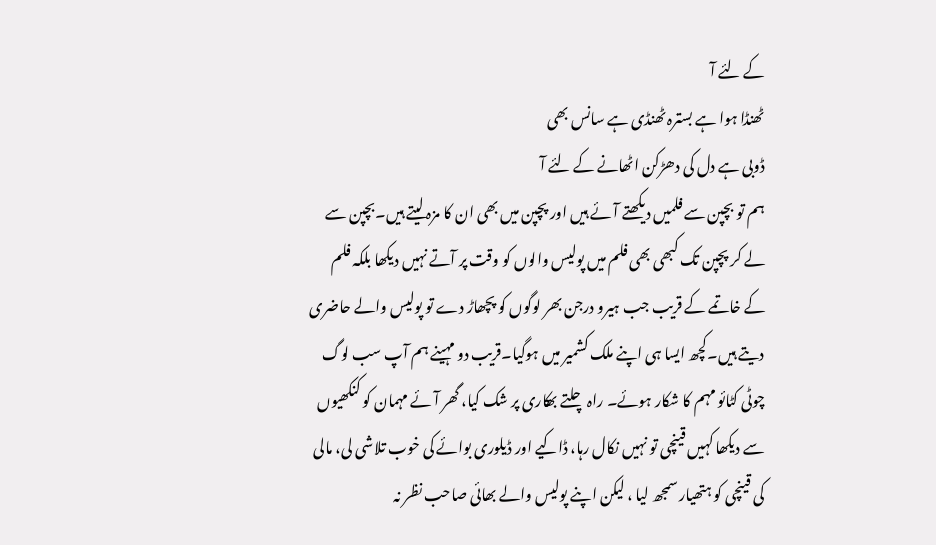کے لئے آ
ٹھنڈا ہوا ہے بسترہ ٹھنڈی ہے سانس بھی
ڈوبی ہے دل کی دھڑکن اٹھانے کے لئے آ
ہم تو بچپن سے فلمیں دیکھتے آئے ہیں اور پچپن میں بھی ان کا مزہ لیتے ہیں۔بچپن سے لے کر پچپن تک کبھی بھی فلم میں پولیس والوں کو وقت پر آتے نہیں دیکھا بلکہ فلم کے خاتمے کے قریب جب ہیرو درجن بھر لوگوں کو پچھاڑ دے تو پولیس والے حاضری دیتے ہیں۔کچھ ایسا ہی اپنے ملک کشمیر میں ہوگیا۔قریب دو مہینے ہم آپ سب لوگ چوٹی کٹائو مہم کا شکار ہوئے۔ راہ چلتے بھکاری پر شک کیا، گھر آئے مہمان کو کنکھیوں سے دیکھا کہیں قینچی تو نہیں نکال رہا، ڈاکیے اور ڈیلوری بوائے کی خوب تلاشی لی، مالی کی قینچی کو ہتھیار سمجھ لیا ، لیکن اپنے پولیس والے بھائی صاحب نظر نہ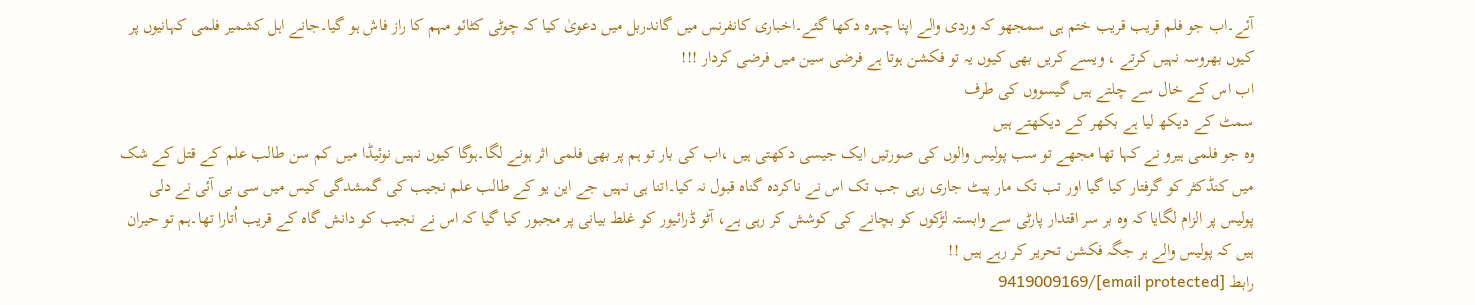آئے۔اب جو فلم قریب قریب ختم ہی سمجھو کہ وردی والے اپنا چہرہ دکھا گئے۔اخباری کانفرنس میں گاندربل میں دعویٰ کیا کہ چوٹی کٹائو مہم کا راز فاش ہو گیا۔جانے اہل کشمیر فلمی کہانیوں پر کیوں بھروسہ نہیں کرتے ، ویسے کریں بھی کیوں یہ تو فکشن ہوتا ہے فرضی سین میں فرضی کردار !!!
اب اس کے خال سے چلتے ہیں گیسووں کی طرف
سمٹ کے دیکھ لیا ہے بکھر کے دیکھتے ہیں
وہ جو فلمی ہیرو نے کہا تھا مجھے تو سب پولیس والوں کی صورتیں ایک جیسی دکھتی ہیں ،اب کی بار تو ہم پر بھی فلمی اثر ہونے لگا۔ہوگا کیوں نہیں نوئیڈا میں کم سن طالب علم کے قتل کے شک میں کنڈکٹر کو گرفتار کیا گیا اور تب تک مار پیٹ جاری رہی جب تک اس نے ناکردہ گناہ قبول نہ کیا۔اتنا ہی نہیں جے این یو کے طالب علم نجیب کی گمشدگی کیس میں سی بی آئی نے دلی پولیس پر الزام لگایا کہ وہ بر سر اقتدار پارٹی سے وابستہ لڑکوں کو بچانے کی کوشش کر رہی ہے، آٹو ڈرائیور کو غلط بیانی پر مجبور کیا گیا کہ اس نے نجیب کو دانش گاہ کے قریب اُتارا تھا۔ہم تو حیران ہیں کہ پولیس والے ہر جگہ فکشن تحریر کر رہے ہیں !!
رابط [email protected]/9419009169